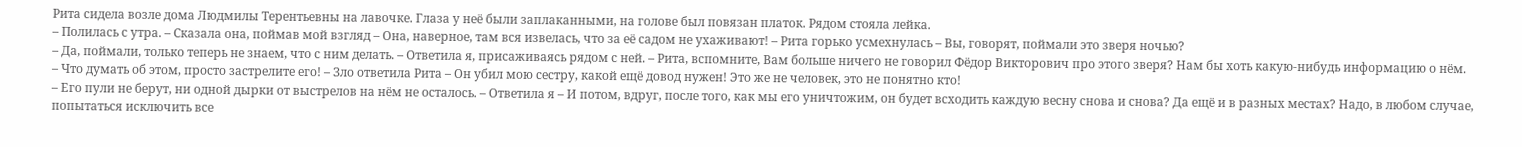Рита сидела возле дома Людмилы Терентьевны на лавочке. Глаза у неё были заплаканными, на голове был повязан платок. Рядом стояла лейка.
– Полилась с утра. – Сказала она, поймав мой взгляд – Она, наверное, там вся извелась, что за её садом не ухаживают! – Рита горько усмехнулась – Вы, говорят, поймали это зверя ночью?
– Да, поймали, только теперь не знаем, что с ним делать. – Ответила я, присаживаясь рядом с ней. – Рита, вспомните, Вам больше ничего не говорил Фёдор Викторович про этого зверя? Нам бы хоть какую-нибудь информацию о нём.
– Что думать об этом, просто застрелите его! – Зло ответила Рита – Он убил мою сестру, какой ещё довод нужен! Это же не человек, это не понятно кто!
– Его пули не берут, ни одной дырки от выстрелов на нём не осталось. – Ответила я – И потом, вдруг, после того, как мы его уничтожим, он будет всходить каждую весну снова и снова? Да ещё и в разных местах? Надо, в любом случае, попытаться исключить все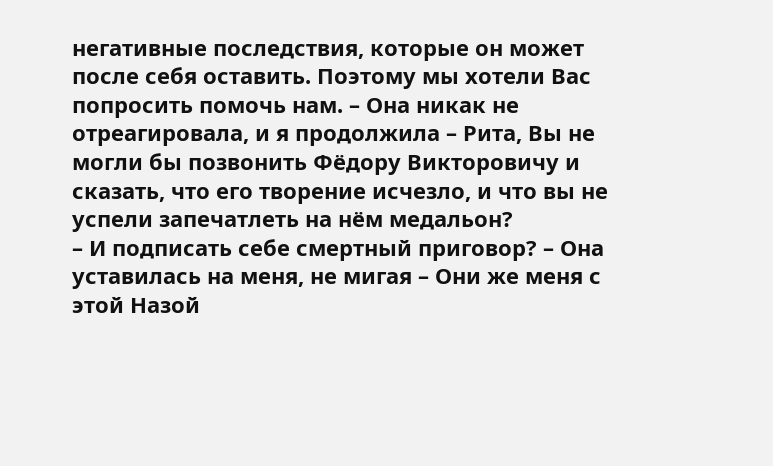негативные последствия, которые он может после себя оставить. Поэтому мы хотели Вас попросить помочь нам. – Она никак не отреагировала, и я продолжила – Рита, Вы не могли бы позвонить Фёдору Викторовичу и сказать, что его творение исчезло, и что вы не успели запечатлеть на нём медальон?
– И подписать себе смертный приговор? – Она уставилась на меня, не мигая – Они же меня с этой Назой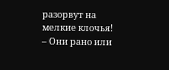разорвут на мелкие клочья!
– Они рано или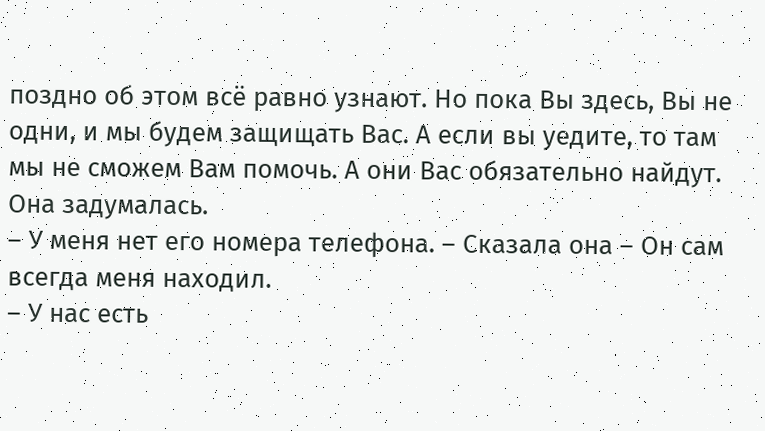поздно об этом всё равно узнают. Но пока Вы здесь, Вы не одни, и мы будем защищать Вас. А если вы уедите, то там мы не сможем Вам помочь. А они Вас обязательно найдут.
Она задумалась.
– У меня нет его номера телефона. – Сказала она – Он сам всегда меня находил.
– У нас есть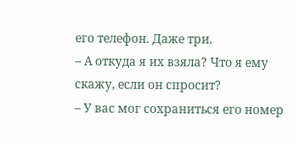его телефон. Даже три.
– А откуда я их взяла? Что я ему скажу, если он спросит?
– У вас мог сохраниться его номер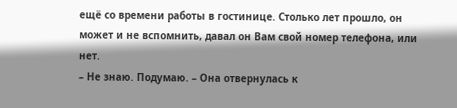ещё со времени работы в гостинице. Столько лет прошло, он может и не вспомнить, давал он Вам свой номер телефона, или нет.
– Не знаю. Подумаю. – Она отвернулась к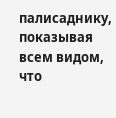палисаднику, показывая всем видом, что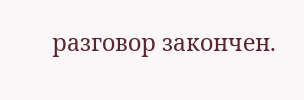разговор закончен.